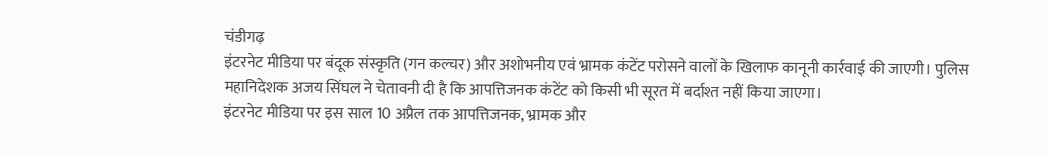चंडीगढ़
इंटरनेट मीडिया पर बंदूक संस्कृति (गन कल्चर) और अशोभनीय एवं भ्रामक कंटेंट परोसने वालों के खिलाफ कानूनी कार्रवाई की जाएगी। पुलिस महानिदेशक अजय सिंघल ने चेतावनी दी है कि आपत्तिजनक कंटेंट को किसी भी सूरत में बर्दाश्त नहीं किया जाएगा।
इंटरनेट मीडिया पर इस साल 10 अप्रैल तक आपत्तिजनक, भ्रामक और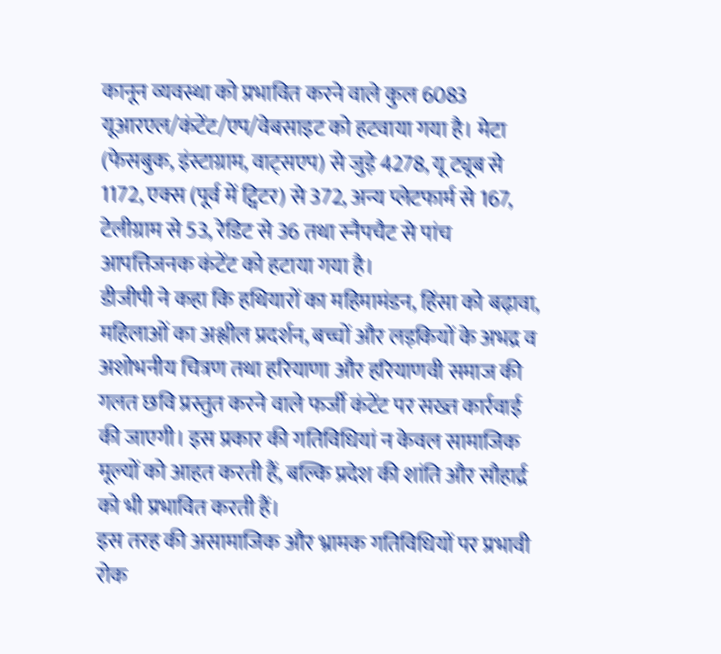कानून व्यवस्था को प्रभावित करने वाले कुल 6083 यूआरएल/कंटेंट/एप/वेबसाइट को हटवाया गया है। मेटा (फेसबुक, इंस्टाग्राम, वाट्सएप) से जुड़े 4278, यू ट्यूब से 1172, एक्स (पूर्व में ट्विटर) से 372, अन्य प्लेटफार्म से 167, टेलीग्राम से 53, रेडिट से 36 तथा स्नैपचैट से पांच आपत्तिजनक कंटेंट को हटाया गया है।
डीजीपी ने कहा कि हथियारों का महिमामंडन, हिंसा को बढ़ावा, महिलाओं का अश्लील प्रदर्शन, बच्चों और लड़कियों के अभद्र व अशोभनीय चित्रण तथा हरियाणा और हरियाणवी समाज की गलत छवि प्रस्तुत करने वाले फर्जी कंटेंट पर सख्त कार्रवाई की जाएगी। इस प्रकार की गतिविधियां न केवल सामाजिक मूल्यों को आहत करती हैं, बल्कि प्रदेश की शांति और सौहार्द्र को भी प्रभावित करती हैं।
इस तरह की असामाजिक और भ्रामक गतिविधियों पर प्रभावी रोक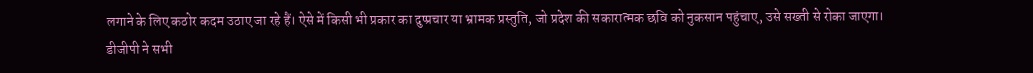लगाने के लिए कठोर कदम उठाए जा रहे हैं। ऐसे में किसी भी प्रकार का दुष्प्रचार या भ्रामक प्रस्तुति, जो प्रदेश की सकारात्मक छवि को नुकसान पहुंचाए, उसे सख्ती से रोका जाएगा।
डीजीपी ने सभी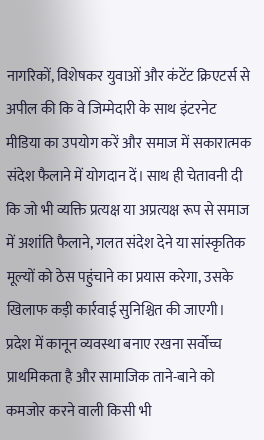नागरिकों, विशेषकर युवाओं और कंटेंट क्रिएटर्स से अपील की कि वे जिम्मेदारी के साथ इंटरनेट मीडिया का उपयोग करें और समाज में सकारात्मक संदेश फैलाने में योगदान दें। साथ ही चेतावनी दी कि जो भी व्यक्ति प्रत्यक्ष या अप्रत्यक्ष रूप से समाज में अशांति फैलाने, गलत संदेश देने या सांस्कृतिक मूल्यों को ठेस पहुंचाने का प्रयास करेगा, उसके खिलाफ कड़ी कार्रवाई सुनिश्चित की जाएगी।
प्रदेश में कानून व्यवस्था बनाए रखना सर्वोच्च प्राथमिकता है और सामाजिक ताने-बाने को कमजोर करने वाली किसी भी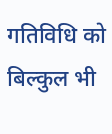गतिविधि को बिल्कुल भी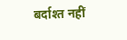बर्दाश्त नहीं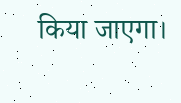किया जाएगा।